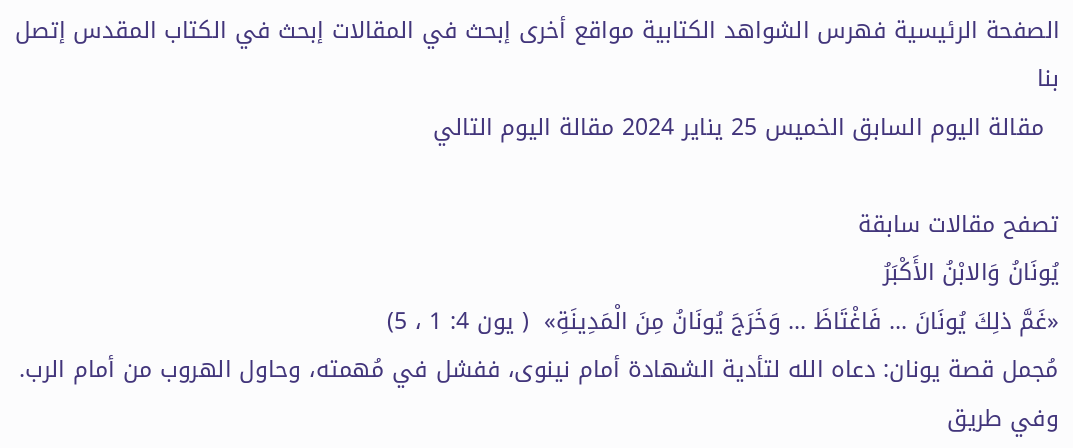الصفحة الرئيسية فهرس الشواهد الكتابية مواقع أخرى إبحث في المقالات إبحث في الكتاب المقدس إتصل بنا
  مقالة اليوم السابق الخميس 25 يناير 2024 مقالة اليوم التالي

تصفح مقالات سابقة
يُونَانُ وَالابْنُ الأَكْبَرُ
«غَمَّ ذلِكَ يُونَانَ ... فَاغْتَاظَ ... وَخَرَجَ يُونَانُ مِنَ الْمَدِينَةِ»  ( يون 4: 1 ، 5)
مُجمل قصة يونان: دعاه الله لتأدية الشهادة أمام نينوى، ففشل في مُهمته، وحاول الهروب من أمام الرب. وفي طريق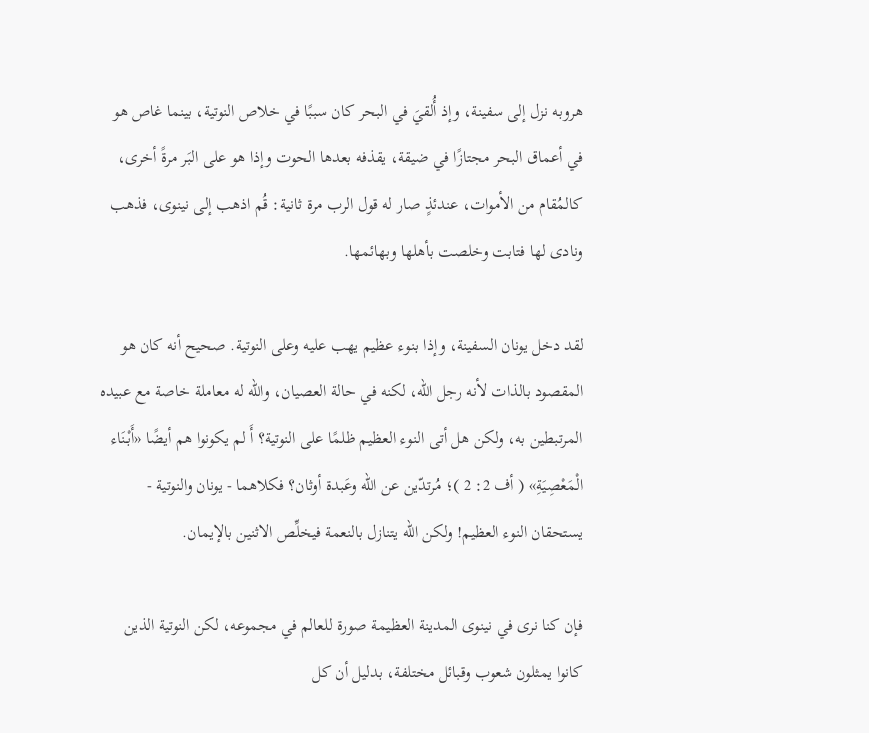هروبه نزل إلى سفينة، وإذ أُلقيَ في البحر كان سببًا في خلاص النوتية، بينما غاص هو في أعماق البحر مجتازًا في ضيقة، يقذفه بعدها الحوت وإذا هو على البَر مرةً أخرى، كالمُقام من الأموات، عندئذٍ صار له قول الرب مرة ثانية: قُم اذهب إلى نينوى، فذهب ونادى لها فتابت وخلصت بأهلها وبهائمها.

لقد دخل يونان السفينة، وإذا بنوء عظيم يهب عليه وعلى النوتية. صحيح أنه كان هو المقصود بالذات لأنه رجل الله، لكنه في حالة العصيان، والله له معاملة خاصة مع عبيده المرتبطين به، ولكن هل أتى النوء العظيم ظلمًا على النوتية؟ أَ لم يكونوا هم أيضًا «أَبْنَاء الْمَعْصِيَةِ» ( أف 2: 2 )؛ مُرتدّين عن الله وعَبدة أوثان؟ فكلاهما - يونان والنوتية - يستحقان النوء العظيم! ولكن الله يتنازل بالنعمة فيخلِّص الاثنين بالإيمان.

فإن كنا نرى في نينوى المدينة العظيمة صورة للعالم في مجموعه، لكن النوتية الذين كانوا يمثلون شعوب وقبائل مختلفة، بدليل أن كل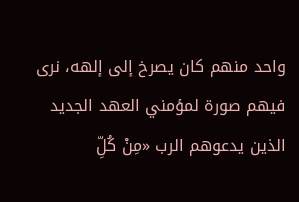واحد منهم كان يصرخ إلى إلهه، نرى فيهم صورة لمؤمني العهد الجديد الذين يدعوهم الرب «مِنْ كُلِّ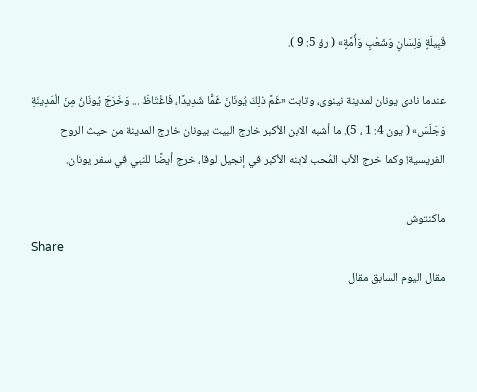قَبِيلَةٍ وَلِسَانٍ وَشَعْبٍ وَأُمَّةٍ» ( رؤ 5: 9 ).

عندما نادى يونان لمدينة نينوى، وتابت «غَمَّ ذلِكَ يُونَانَ غَمًّا شَدِيدًا، فَاغْتَاظَ ... وَخَرَجَ يُونَانُ مِنَ الْمَدِينَةِ وَجَلَسَ» ( يون 4: 1 ، 5). ما أشبه الابن الأكبر خارج البيت بيونان خارج المدينة من حيث الروح الفريسية! وكما خرج الأب المُحب لابنه الأكبر في إنجيل لوقا، خرج أيضًا للنبي في سفر يونان.

ماكنتوش
Share
مقال اليوم السابق مقال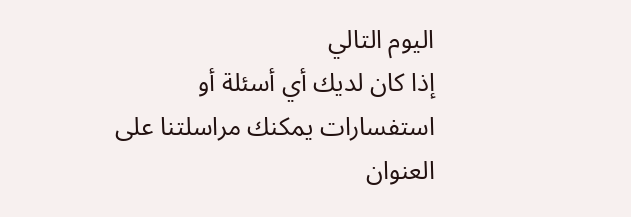اليوم التالي
إذا كان لديك أي أسئلة أو استفسارات يمكنك مراسلتنا على العنوان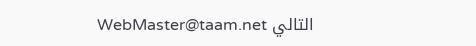التالي WebMaster@taam.net